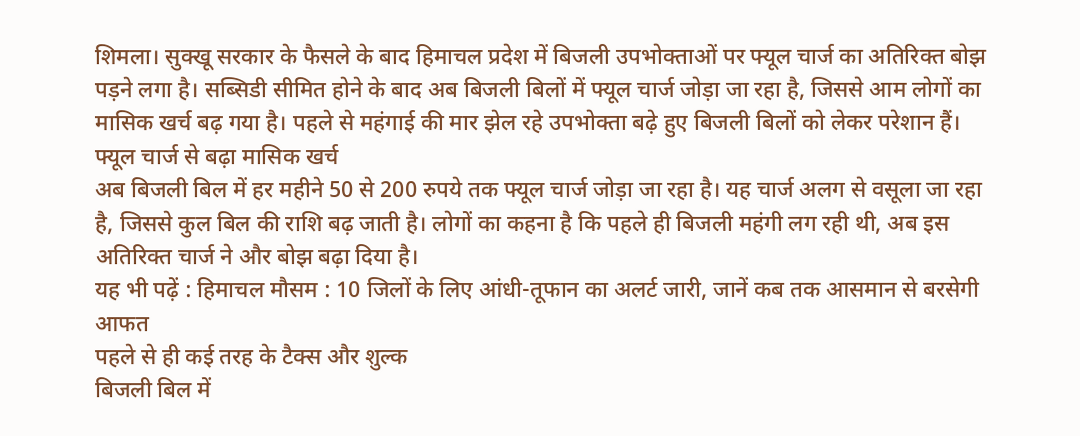शिमला। सुक्खू सरकार के फैसले के बाद हिमाचल प्रदेश में बिजली उपभोक्ताओं पर फ्यूल चार्ज का अतिरिक्त बोझ पड़ने लगा है। सब्सिडी सीमित होने के बाद अब बिजली बिलों में फ्यूल चार्ज जोड़ा जा रहा है, जिससे आम लोगों का मासिक खर्च बढ़ गया है। पहले से महंगाई की मार झेल रहे उपभोक्ता बढ़े हुए बिजली बिलों को लेकर परेशान हैं।
फ्यूल चार्ज से बढ़ा मासिक खर्च
अब बिजली बिल में हर महीने 50 से 200 रुपये तक फ्यूल चार्ज जोड़ा जा रहा है। यह चार्ज अलग से वसूला जा रहा है, जिससे कुल बिल की राशि बढ़ जाती है। लोगों का कहना है कि पहले ही बिजली महंगी लग रही थी, अब इस अतिरिक्त चार्ज ने और बोझ बढ़ा दिया है।
यह भी पढ़ें : हिमाचल मौसम : 10 जिलों के लिए आंधी-तूफान का अलर्ट जारी, जानें कब तक आसमान से बरसेगी आफत
पहले से ही कई तरह के टैक्स और शुल्क
बिजली बिल में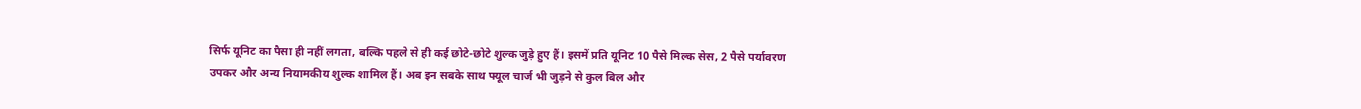सिर्फ यूनिट का पैसा ही नहीं लगता, बल्कि पहले से ही कई छोटे-छोटे शुल्क जुड़े हुए हैं। इसमें प्रति यूनिट 10 पैसे मिल्क सेस, 2 पैसे पर्यावरण उपकर और अन्य नियामकीय शुल्क शामिल हैं। अब इन सबके साथ फ्यूल चार्ज भी जुड़ने से कुल बिल और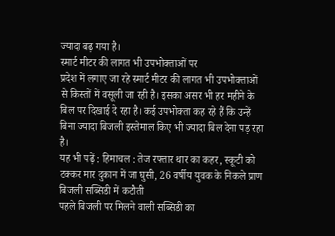ज्यादा बढ़ गया है।
स्मार्ट मीटर की लागत भी उपभोक्ताओं पर
प्रदेश में लगाए जा रहे स्मार्ट मीटर की लागत भी उपभोक्ताओं से किस्तों में वसूली जा रही है। इसका असर भी हर महीने के बिल पर दिखाई दे रहा है। कई उपभोक्ता कह रहे हैं कि उन्हें बिना ज्यादा बिजली इस्तेमाल किए भी ज्यादा बिल देना पड़ रहा है।
यह भी पढ़ें : हिमाचल : तेज रफ्तार थार का कहर, स्कूटी को टक्कर मार दुकान में जा घुसी, 26 वर्षीय युवक के निकले प्राण
बिजली सब्सिडी में कटौती
पहले बिजली पर मिलने वाली सब्सिडी का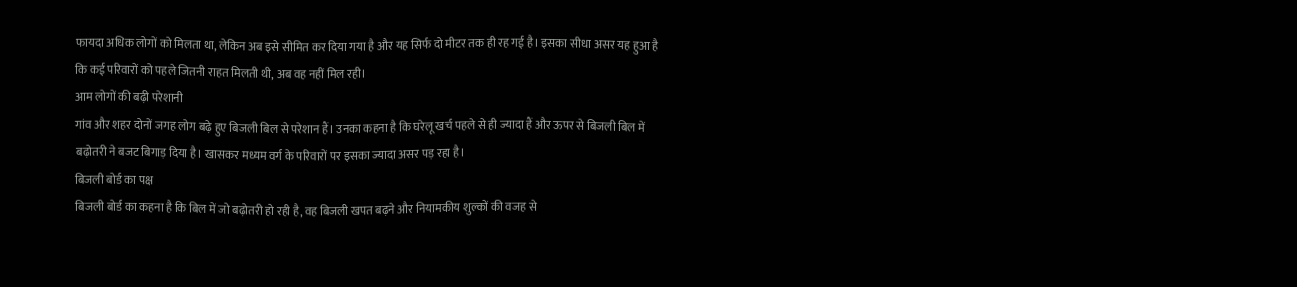फायदा अधिक लोगों को मिलता था, लेकिन अब इसे सीमित कर दिया गया है और यह सिर्फ दो मीटर तक ही रह गई है। इसका सीधा असर यह हुआ है कि कई परिवारों को पहले जितनी राहत मिलती थी, अब वह नहीं मिल रही।
आम लोगों की बढ़ी परेशानी
गांव और शहर दोनों जगह लोग बढ़े हुए बिजली बिल से परेशान हैं। उनका कहना है कि घरेलू खर्च पहले से ही ज्यादा हैं और ऊपर से बिजली बिल में बढ़ोतरी ने बजट बिगाड़ दिया है। खासकर मध्यम वर्ग के परिवारों पर इसका ज्यादा असर पड़ रहा है।
बिजली बोर्ड का पक्ष
बिजली बोर्ड का कहना है कि बिल में जो बढ़ोतरी हो रही है, वह बिजली खपत बढ़ने और नियामकीय शुल्कों की वजह से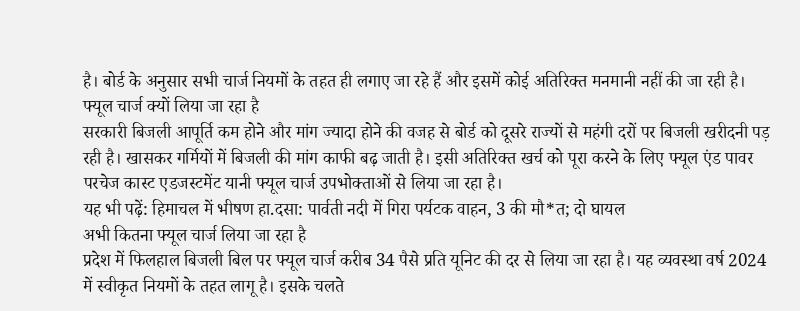है। बोर्ड के अनुसार सभी चार्ज नियमों के तहत ही लगाए जा रहे हैं और इसमें कोई अतिरिक्त मनमानी नहीं की जा रही है।
फ्यूल चार्ज क्यों लिया जा रहा है
सरकारी बिजली आपूर्ति कम होने और मांग ज्यादा होने की वजह से बोर्ड को दूसरे राज्यों से महंगी दरों पर बिजली खरीदनी पड़ रही है। खासकर गर्मियों में बिजली की मांग काफी बढ़ जाती है। इसी अतिरिक्त खर्च को पूरा करने के लिए फ्यूल एंड पावर परचेज कास्ट एडजस्टमेंट यानी फ्यूल चार्ज उपभोक्ताओं से लिया जा रहा है।
यह भी पढ़ें: हिमाचल में भीषण हा.दसा: पार्वती नदी में गिरा पर्यटक वाहन, 3 की मौ*त; दो घायल
अभी कितना फ्यूल चार्ज लिया जा रहा है
प्रदेश में फिलहाल बिजली बिल पर फ्यूल चार्ज करीब 34 पैसे प्रति यूनिट की दर से लिया जा रहा है। यह व्यवस्था वर्ष 2024 में स्वीकृत नियमों के तहत लागू है। इसके चलते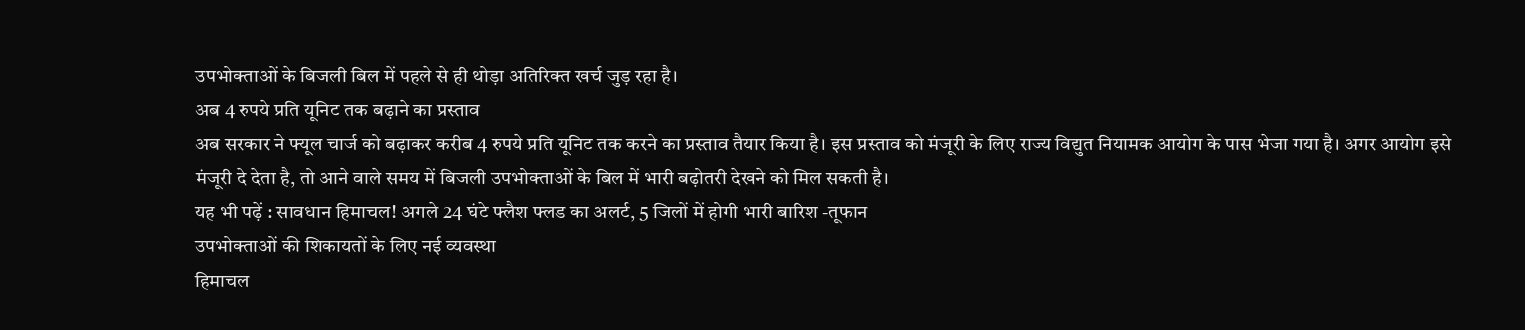उपभोक्ताओं के बिजली बिल में पहले से ही थोड़ा अतिरिक्त खर्च जुड़ रहा है।
अब 4 रुपये प्रति यूनिट तक बढ़ाने का प्रस्ताव
अब सरकार ने फ्यूल चार्ज को बढ़ाकर करीब 4 रुपये प्रति यूनिट तक करने का प्रस्ताव तैयार किया है। इस प्रस्ताव को मंजूरी के लिए राज्य विद्युत नियामक आयोग के पास भेजा गया है। अगर आयोग इसे मंजूरी दे देता है, तो आने वाले समय में बिजली उपभोक्ताओं के बिल में भारी बढ़ोतरी देखने को मिल सकती है।
यह भी पढ़ें : सावधान हिमाचल! अगले 24 घंटे फ्लैश फ्लड का अलर्ट, 5 जिलों में होगी भारी बारिश -तूफान
उपभोक्ताओं की शिकायतों के लिए नई व्यवस्था
हिमाचल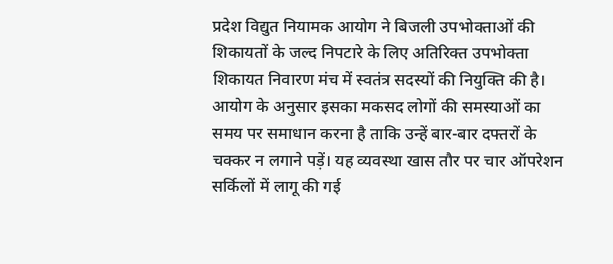प्रदेश विद्युत नियामक आयोग ने बिजली उपभोक्ताओं की शिकायतों के जल्द निपटारे के लिए अतिरिक्त उपभोक्ता शिकायत निवारण मंच में स्वतंत्र सदस्यों की नियुक्ति की है। आयोग के अनुसार इसका मकसद लोगों की समस्याओं का समय पर समाधान करना है ताकि उन्हें बार-बार दफ्तरों के चक्कर न लगाने पड़ें। यह व्यवस्था खास तौर पर चार ऑपरेशन सर्किलों में लागू की गई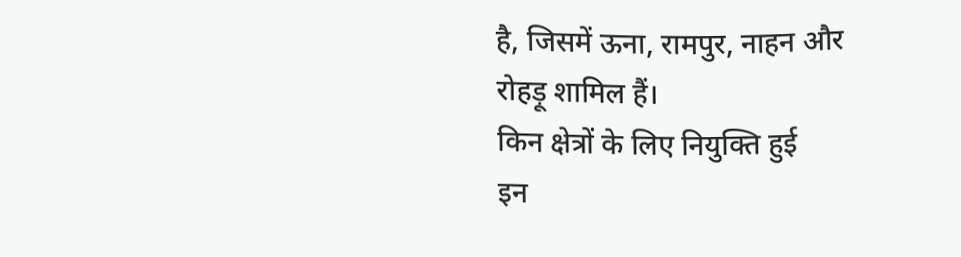है, जिसमें ऊना, रामपुर, नाहन और रोहड़ू शामिल हैं।
किन क्षेत्रों के लिए नियुक्ति हुई
इन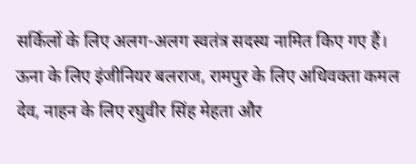सर्किलों के लिए अलग-अलग स्वतंत्र सदस्य नामित किए गए हैं। ऊना के लिए इंजीनियर बलराज, रामपुर के लिए अधिवक्ता कमल देव, नाहन के लिए रघुवीर सिंह मेहता और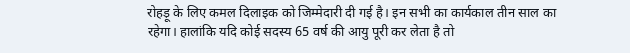रोहड़ू के लिए कमल दिलाइक को जिम्मेदारी दी गई है। इन सभी का कार्यकाल तीन साल का रहेगा। हालांकि यदि कोई सदस्य 65 वर्ष की आयु पूरी कर लेता है तो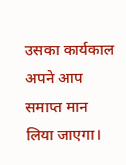उसका कार्यकाल अपने आप समाप्त मान लिया जाएगा।